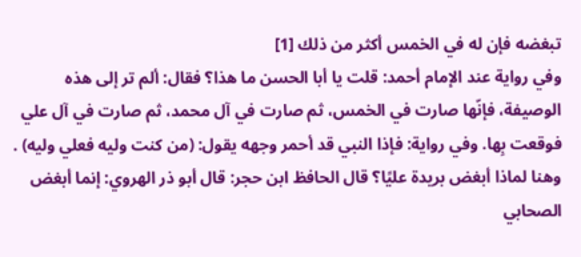تبغضه فإن له في الخمس أكثر من ذلك [1]
وفي رواية عند الإمام أحمد: قلت يا أبا الحسن ما هذا؟ فقال: ألم تر إلى هذه الوصيفة، فإنّها صارت في الخمس، ثم صارت في آل محمد، ثم صارت في آل علي فوقعت بِها. وفي رواية: فإذا النبي قد أحمر وجهه يقول: (من كنت وليه فعلي وليه) .
وهنا لماذا أبغض بريدة عليًا؟ قال الحافظ ابن حجر: قال أبو ذر الهروي: إنما أبغض الصحابي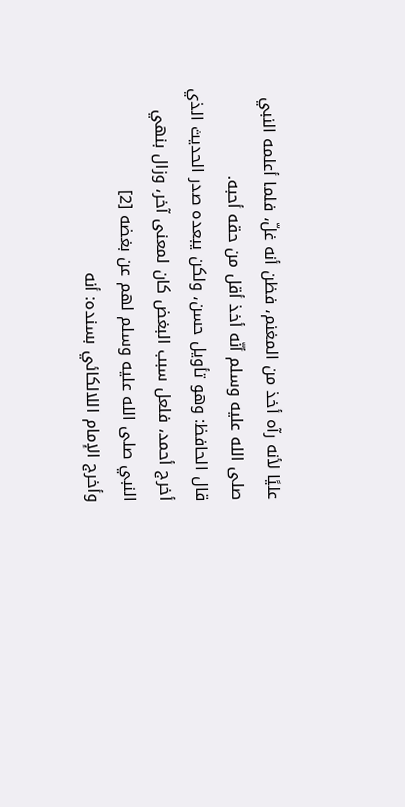عليًا لأنه رآه أخذ من المغنم، فظن أنه غلّ، فلما أعلمه النبي صلى الله عليه وسلم أنّه أخذ أقل من حقه أحبه.
قال الحافظ: وهو تأويل حسن، ولكن يبعده صدر الحديث الذي أخرج أحمد، فلعل سبب البغض كان لمعنى آخر، وزال بنهي النبي صلى الله عليه وسلم لهم عن بغضه [2]
وأخرج الإمام اللالكائي بسنده: أنه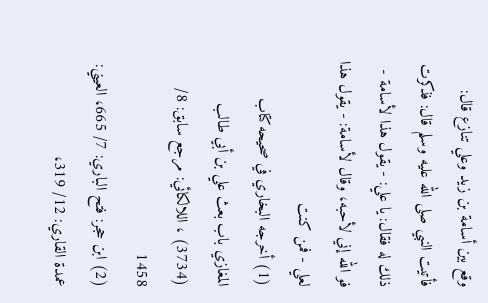وقع بين أسامة بن زيد وعلي تنازع قال: فأتيت النبي صلى الله عليه وسلم قال: فذكرت ذلك له فقال: يا علي: - يقول هذا لأسامة - فو الله إني لأحبه، وقال لأسامة: - يقول هذا لعلي - فمن كنت
(1) أخرجه البخاري في صحيحه كتاب المغازي باب بعث علي بن أبي طالب (3734) ، اللالكائي: مرجع سابق: 8/ 1458
(2) ابن حجر: فتح الباري: 7/ 665، العيني: عمدة القاري: 12/ 319،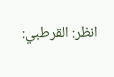انظر: القرطبي: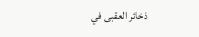ذخائر العقبى في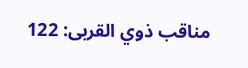مناقب ذوي القربى: 122